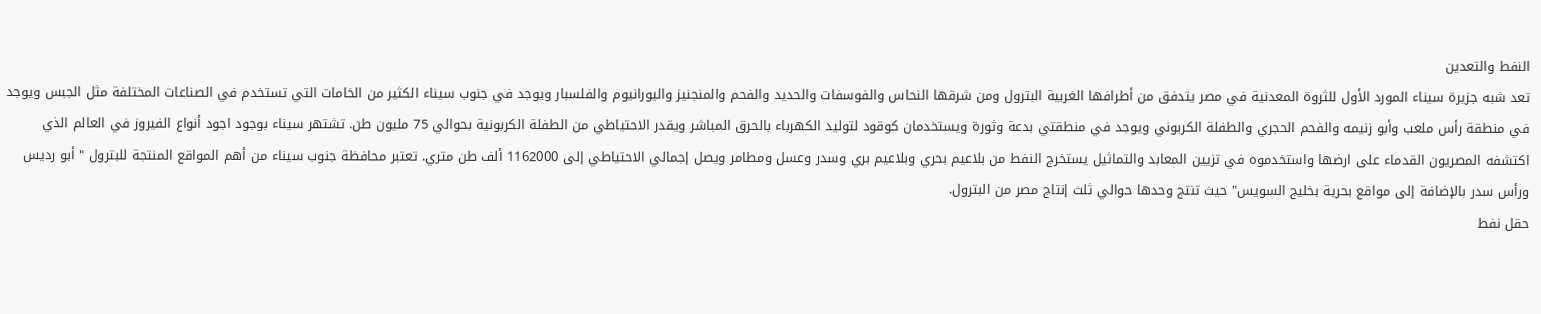النفط والتعدين
تعد شبه جزيرة سيناء المورد الأول للثروة المعدنية في مصر يتدفق من أطرافها الغربية البترول ومن شرقها النحاس والفوسفات والحديد والفحم والمنجنيز واليورانيوم والفلسبار ويوجد في جنوب سيناء الكثير من الخامات التي تستخدم في الصناعات المختلفة مثل الجبس ويوجد في منطقة رأس ملعب وأبو زنيمه والفحم الحجري والطفلة الكربوني ويوجد في منطقتي بدعة وثورة ويستخدمان كوقود لتوليد الكهرباء بالحرق المباشر ويقدر الاحتياطي من الطفلة الكربونية بحوالي 75 مليون طن. تشتهر سيناء بوجود اجود أنواع الفيروز في العالم الذي اكتشفه المصريون القدماء على ارضها واستخدموه في تزيين المعابد والتماثيل يستخرج النفط من بلاعيم بحري وبلاعيم بري وسدر وعسل ومطامر ويصل إجمالي الاحتياطي إلى 1162000 ألف طن متري. تعتبر محافظة جنوب سيناء من أهم المواقع المنتجة للبترول " أبو رديس ورأس سدر بالإضافة إلى مواقع بحرية بخليج السويس" حيث تنتج وحدها حوالي ثلث إنتاج مصر من البترول.
حقل نفط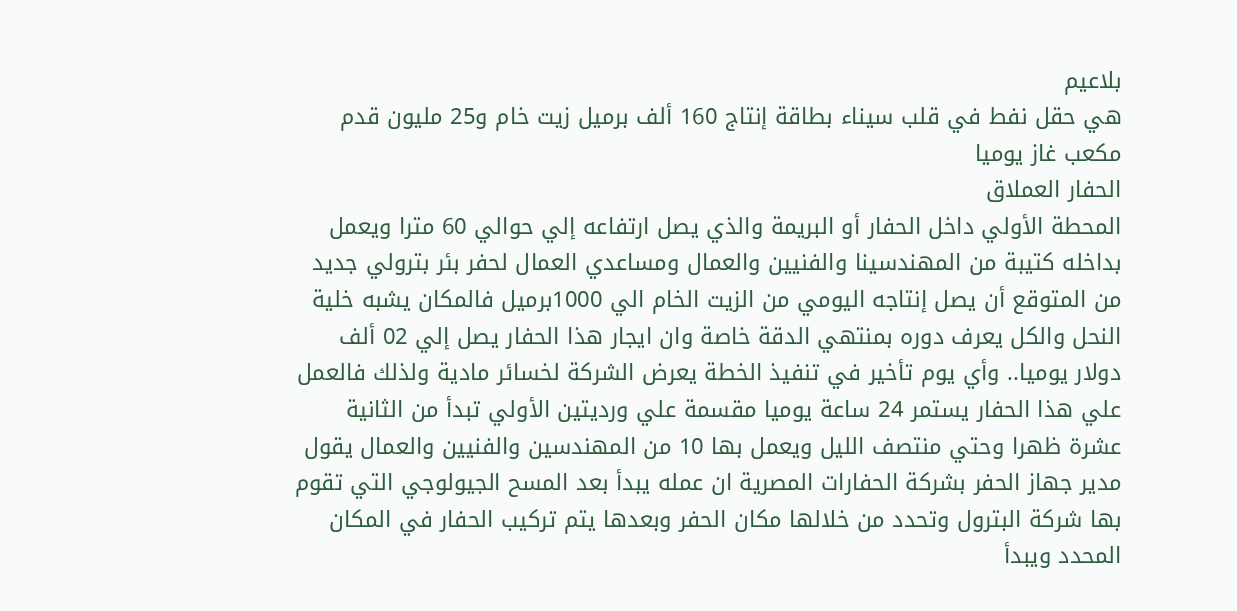بلاعيم
هي حقل نفط في قلب سيناء بطاقة إنتاج 160 ألف برميل زيت خام و25 مليون قدم مكعب غاز يوميا
الحفار العملاق
المحطة الأولي داخل الحفار أو البريمة والذي يصل ارتفاعه إلي حوالي 60 مترا ويعمل بداخله كتيبة من المهندسينا والفنيين والعمال ومساعدي العمال لحفر بئر بترولي جديد من المتوقع أن يصل إنتاجه اليومي من الزيت الخام الي 1000برميل فالمكان يشبه خلية النحل والكل يعرف دوره بمنتهي الدقة خاصة وان ايجار هذا الحفار يصل إلي 02 ألف دولار يوميا.. وأي يوم تأخير في تنفيذ الخطة يعرض الشركة لخسائر مادية ولذلك فالعمل علي هذا الحفار يستمر 24 ساعة يوميا مقسمة علي ورديتين الأولي تبدأ من الثانية عشرة ظهرا وحتي منتصف الليل ويعمل بها 10 من المهندسين والفنيين والعمال يقول مدير جهاز الحفر بشركة الحفارات المصرية ان عمله يبدأ بعد المسح الجيولوجي التي تقوم بها شركة البترول وتحدد من خلالها مكان الحفر وبعدها يتم تركيب الحفار في المكان المحدد ويبدأ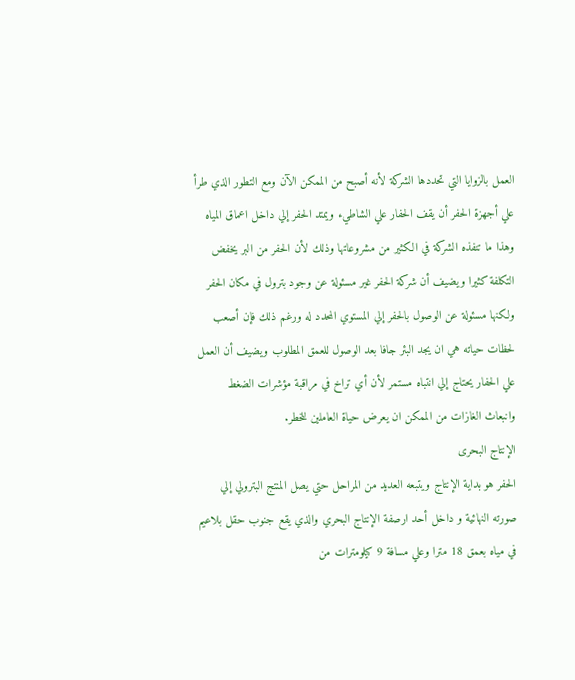العمل بالزوايا التي تحددها الشركة لأنه أصبح من الممكن الآن ومع التطور الذي طرأ علي أجهزة الحفر أن يقف الحفار علي الشاطيء ويمتد الحفر إلي داخل اعماق المياه وهذا ما تنفذه الشركة في الكثير من مشروعاتها وذلك لأن الحفر من البر يخفض التكلفة كثيرا ويضيف أن شركة الحفر غير مسئولة عن وجود بترول في مكان الحفر ولكنها مسئولة عن الوصول بالحفر إلي المستوي المحدد له ورغم ذلك فإن أصعب لحظات حياته هي ان يجد البئر جافا بعد الوصول للعمق المطلوب ويضيف أن العمل علي الحفار يحتاج إلي انتباه مستمر لأن أي تراخ في مراقبة مؤشرات الضغط وانبعاث الغازات من الممكن ان يعرض حياة العاملين للخطر.
الإنتاج البحرى
الحفر هو بداية الإنتاج ويتبعه العديد من المراحل حتي يصل المنتج البترولي إلي صورته النهائية و داخل أحد ارصفة الإنتاج البحري والذي يقع جنوب حقل بلاعيم في مياه بعمق 18 مترا وعلي مسافة 9 كيلومترات من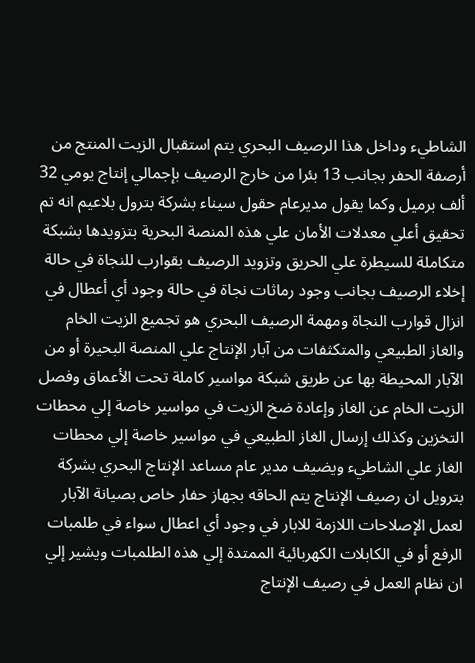الشاطيء وداخل هذا الرصيف البحري يتم استقبال الزيت المنتج من أرصفة الحفر بجانب 13 بئرا من خارج الرصيف بإجمالي إنتاج يومي 32 ألف برميل وكما يقول مديرعام حقول سيناء بشركة بترول بلاعيم انه تم تحقيق أعلي معدلات الأمان علي هذه المنصة البحرية بتزويدها بشبكة متكاملة للسيطرة علي الحريق وتزويد الرصيف بقوارب للنجاة في حالة إخلاء الرصيف بجانب وجود رماثات نجاة في حالة وجود أي أعطال في انزال قوارب النجاة ومهمة الرصيف البحري هو تجميع الزيت الخام والغاز الطبيعي والمتكثفات من آبار الإنتاج علي المنصة البحيرة أو من الآبار المحيطة بها عن طريق شبكة مواسير كاملة تحت الأعماق وفصل الزيت الخام عن الغاز وإعادة ضخ الزيت في مواسير خاصة إلي محطات التخزين وكذلك إرسال الغاز الطبيعي في مواسير خاصة إلي محطات الغاز علي الشاطيء ويضيف مدير عام مساعد الإنتاج البحري بشركة بترويل ان رصيف الإنتاج يتم الحاقه بجهاز حفار خاص بصيانة الآبار لعمل الإصلاحات اللازمة للابار في وجود أي اعطال سواء في طلمبات الرفع أو في الكابلات الكهربائية الممتدة إلي هذه الطلمبات ويشير إلي ان نظام العمل في رصيف الإنتاج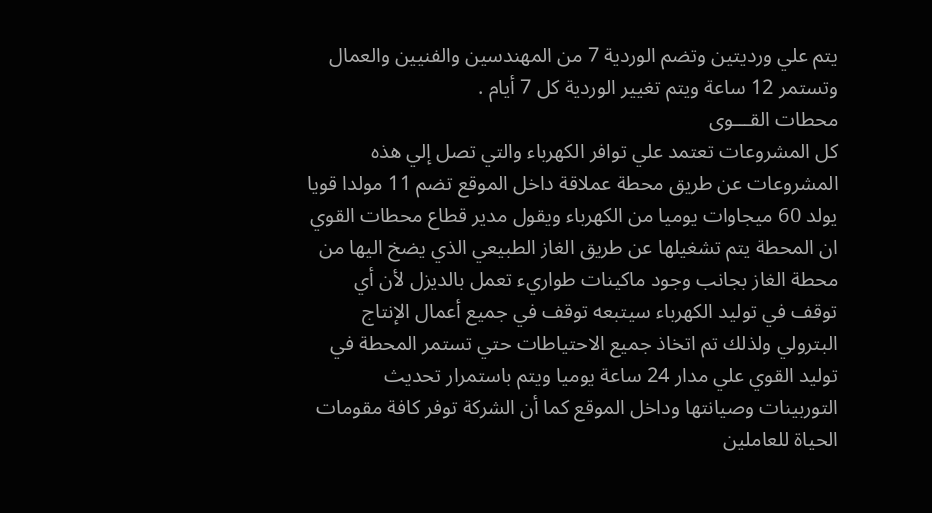يتم علي ورديتين وتضم الوردية 7 من المهندسين والفنيين والعمال وتستمر 12 ساعة ويتم تغيير الوردية كل 7 أيام .
محطات القـــوى
كل المشروعات تعتمد علي توافر الكهرباء والتي تصل إلي هذه المشروعات عن طريق محطة عملاقة داخل الموقع تضم 11 مولدا قويا يولد 60 ميجاوات يوميا من الكهرباء ويقول مدير قطاع محطات القوي ان المحطة يتم تشغيلها عن طريق الغاز الطبيعي الذي يضخ اليها من محطة الغاز بجانب وجود ماكينات طواريء تعمل بالديزل لأن أي توقف في توليد الكهرباء سيتبعه توقف في جميع أعمال الإنتاج البترولي ولذلك تم اتخاذ جميع الاحتياطات حتي تستمر المحطة في توليد القوي علي مدار 24 ساعة يوميا ويتم باستمرار تحديث التوربينات وصيانتها وداخل الموقع كما أن الشركة توفر كافة مقومات الحياة للعاملين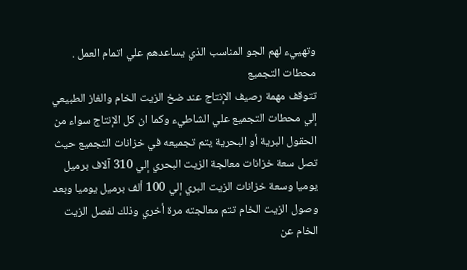وتهييء لهم الجو المناسب الذي يساعدهم علي اتمام العمل .
محطات التجميع
تتوقف مهمة رصيف الإنتاج عند ضخ الزيت الخام والغاز الطبيعي إلي محطات التجميع علي الشاطيء وكما ان كل الإنتاج سواء من الحقول البرية أو البحرية يتم تجميعه في خزانات التجميع حيث تصل سعة خزانات معالجة الزيت البحري إلي 310 آلاف برميل يوميا وسعة خزانات الزيت البري إلي 100 ألف برميل يوميا وبعد وصول الزيت الخام تتم معالجته مرة أخري وذلك لفصل الزيت الخام عن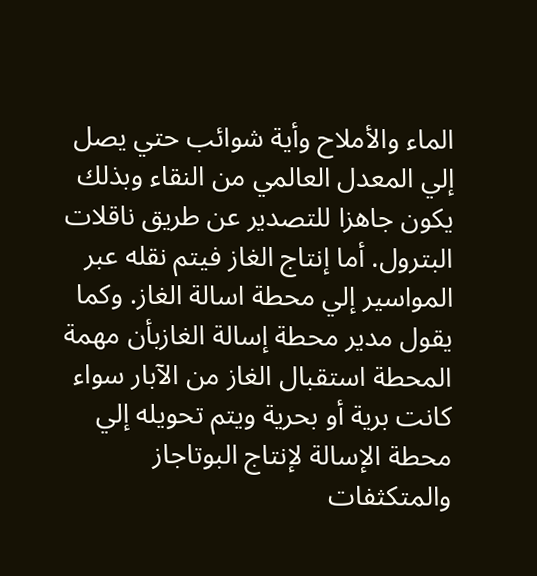الماء والأملاح وأية شوائب حتي يصل إلي المعدل العالمي من النقاء وبذلك يكون جاهزا للتصدير عن طريق ناقلات البترول. أما إنتاج الغاز فيتم نقله عبر المواسير إلي محطة اسالة الغاز. وكما يقول مدير محطة إسالة الغازبأن مهمة المحطة استقبال الغاز من الآبار سواء كانت برية أو بحرية ويتم تحويله إلي محطة الإسالة لإنتاج البوتاجاز والمتكثفات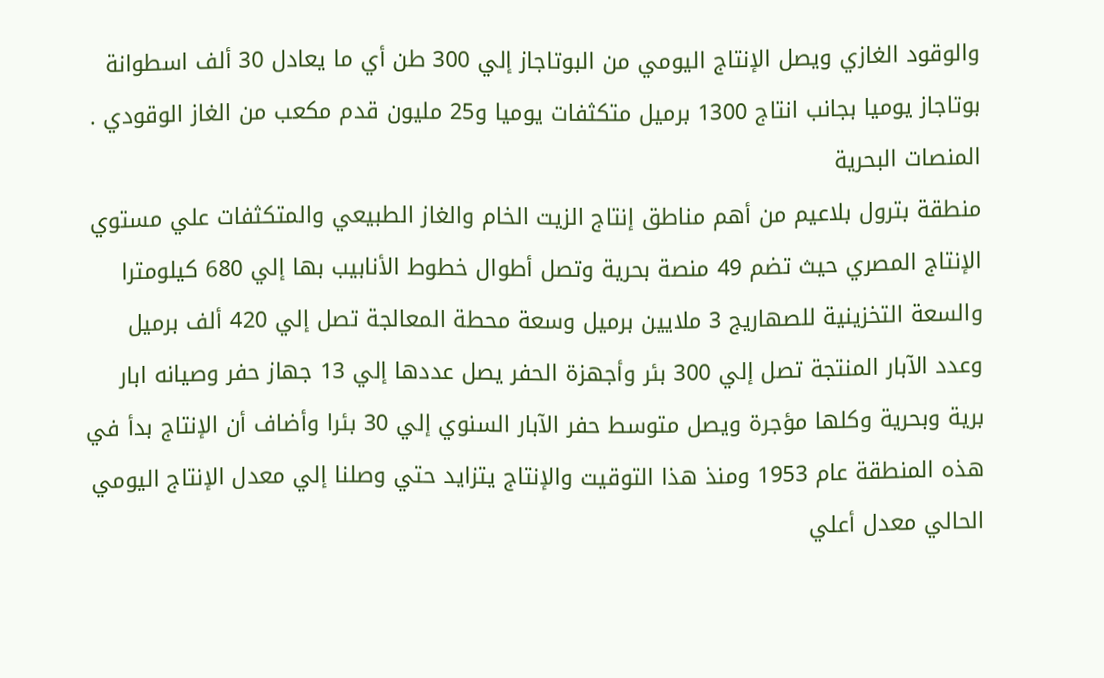والوقود الغازي ويصل الإنتاج اليومي من البوتاجاز إلي 300 طن أي ما يعادل 30 ألف اسطوانة بوتاجاز يوميا بجانب انتاج 1300 برميل متكثفات يوميا و25 مليون قدم مكعب من الغاز الوقودي .
المنصات البحرية
منطقة بترول بلاعيم من أهم مناطق إنتاج الزيت الخام والغاز الطبيعي والمتكثفات علي مستوي الإنتاج المصري حيث تضم 49 منصة بحرية وتصل أطوال خطوط الأنابيب بها إلي 680 كيلومترا والسعة التخزينية للصهاريج 3 ملايين برميل وسعة محطة المعالجة تصل إلي 420 ألف برميل وعدد الآبار المنتجة تصل إلي 300 بئر وأجهزة الحفر يصل عددها إلي 13 جهاز حفر وصيانه ابار برية وبحرية وكلها مؤجرة ويصل متوسط حفر الآبار السنوي إلي 30 بئرا وأضاف أن الإنتاج بدأ في هذه المنطقة عام 1953 ومنذ هذا التوقيت والإنتاج يتزايد حتي وصلنا إلي معدل الإنتاج اليومي الحالي معدل أعلي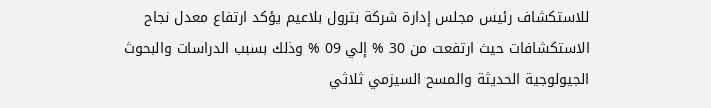للاستكشاف رئيس مجلس إدارة شركة بترول بلاعيم يؤكد ارتفاع معدل نجاح الاستكشافات حيث ارتفعت من 30 % إلي 09 % وذلك بسبب الدراسات والبحوث الجيولوجية الحديثة والمسح السيزمي ثلاثي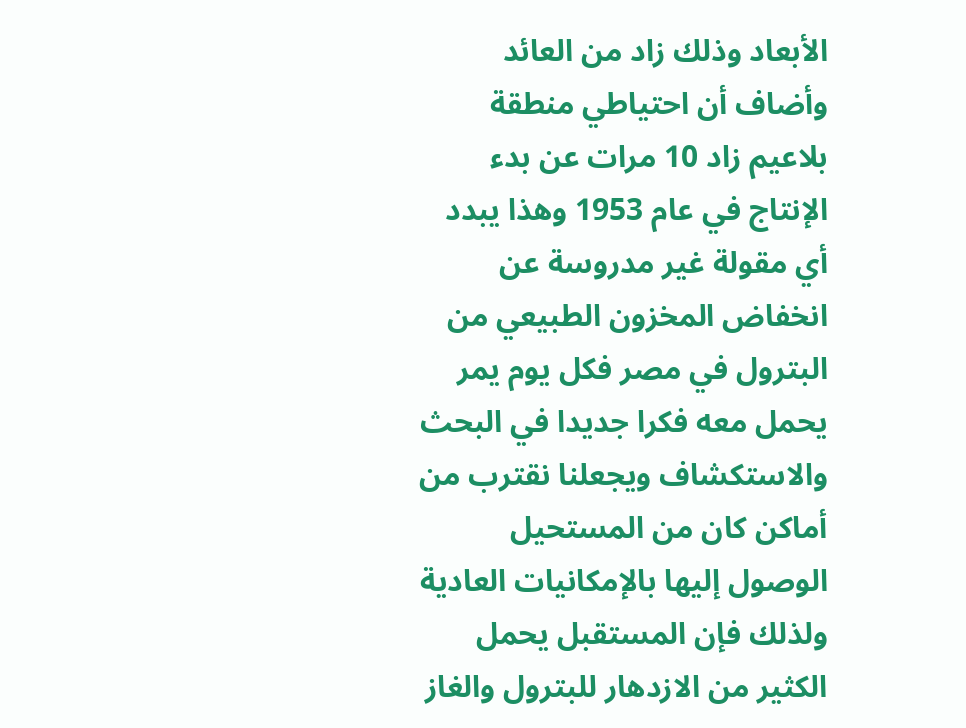الأبعاد وذلك زاد من العائد وأضاف أن احتياطي منطقة بلاعيم زاد 10 مرات عن بدء الإنتاج في عام 1953 وهذا يبدد أي مقولة غير مدروسة عن انخفاض المخزون الطبيعي من البترول في مصر فكل يوم يمر يحمل معه فكرا جديدا في البحث والاستكشاف ويجعلنا نقترب من أماكن كان من المستحيل الوصول إليها بالإمكانيات العادية ولذلك فإن المستقبل يحمل الكثير من الازدهار للبترول والغاز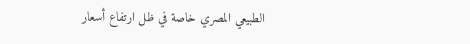الطبيعي المصري خاصة في ظل ارتفاع أسعار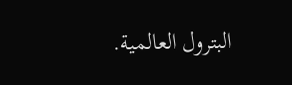البترول العالمية.